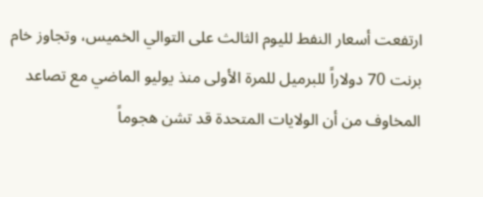ارتفعت أسعار النفط لليوم الثالث على التوالي الخميس، وتجاوز خام برنت 70 دولاراً للبرميل للمرة الأولى منذ يوليو الماضي مع تصاعد المخاوف من أن الولايات المتحدة قد تشن هجوماً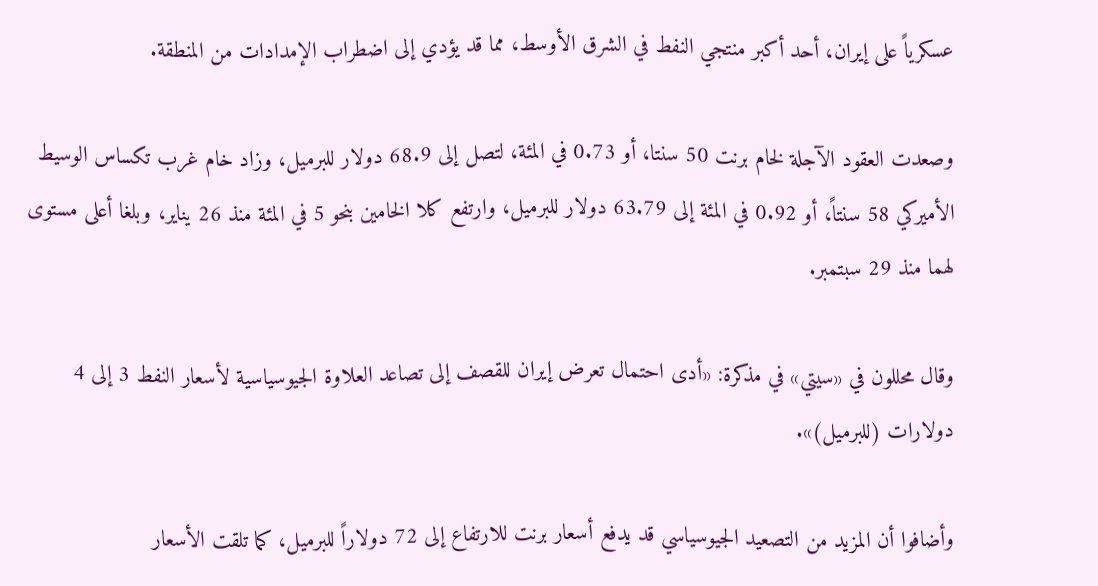عسكرياً على إيران، أحد أكبر منتجي النفط في الشرق الأوسط، مما قد يؤدي إلى اضطراب الإمدادات من المنطقة.

وصعدت العقود الآجلة لخام برنت 50 سنتا، أو 0.73 في المئة، لتصل إلى 68.9 دولار للبرميل، وزاد خام غرب تكساس الوسيط الأميركي 58 سنتاً، أو 0.92 في المئة إلى 63.79 دولار للبرميل، وارتفع كلا الخامين بنحو 5 في المئة منذ 26 يناير، وبلغا أعلى مستوى لهما منذ 29 سبتمبر.

وقال محللون في «سيتي» في مذكرة: «أدى احتمال تعرض إيران للقصف إلى تصاعد العلاوة الجيوسياسية لأسعار النفط 3 إلى 4 دولارات (للبرميل)».

وأضافوا أن المزيد من التصعيد الجيوسياسي قد يدفع أسعار برنت للارتفاع إلى 72 دولاراً للبرميل، كما تلقت الأسعار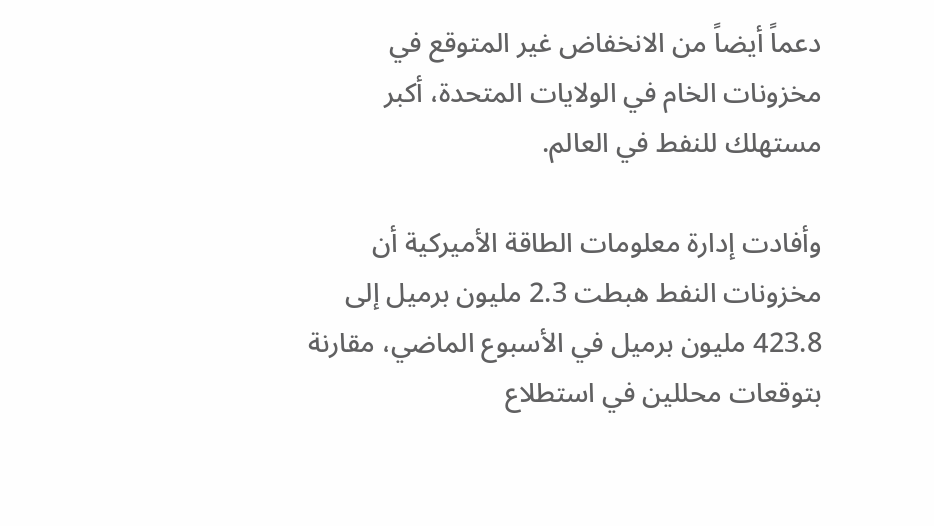دعماً أيضاً من الانخفاض غير المتوقع في مخزونات الخام في الولايات المتحدة، أكبر مستهلك للنفط في العالم.

وأفادت إدارة معلومات الطاقة الأميركية أن مخزونات النفط هبطت 2.3 مليون برميل إلى 423.8 مليون برميل في الأسبوع الماضي، مقارنة بتوقعات محللين في استطلاع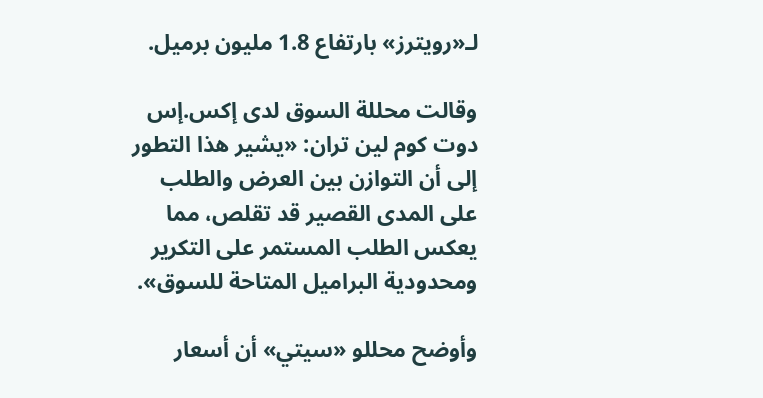لـ«رويترز» بارتفاع 1.8 مليون برميل.

وقالت محللة السوق لدى إكس.إس دوت كوم لين تران: «يشير هذا التطور إلى أن التوازن بين العرض والطلب على المدى القصير قد تقلص، مما يعكس الطلب المستمر على التكرير ومحدودية البراميل المتاحة للسوق».

وأوضح محللو «سيتي» أن أسعار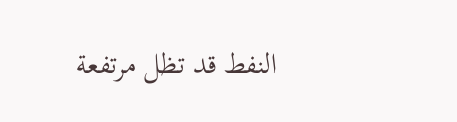النفط قد تظل مرتفعة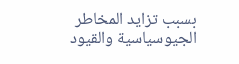بسبب تزايد المخاطر الجيوسياسية والقيود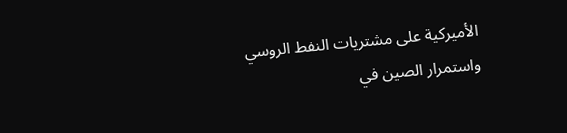الأميركية على مشتريات النفط الروسي واستمرار الصين في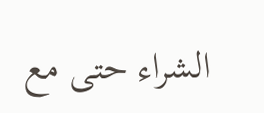الشراء حتى مع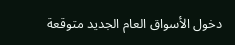دخول الأسواق العام الجديد متوقعة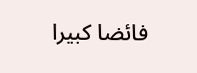فائضا كبيرا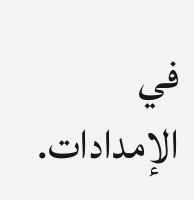في الإمدادات.